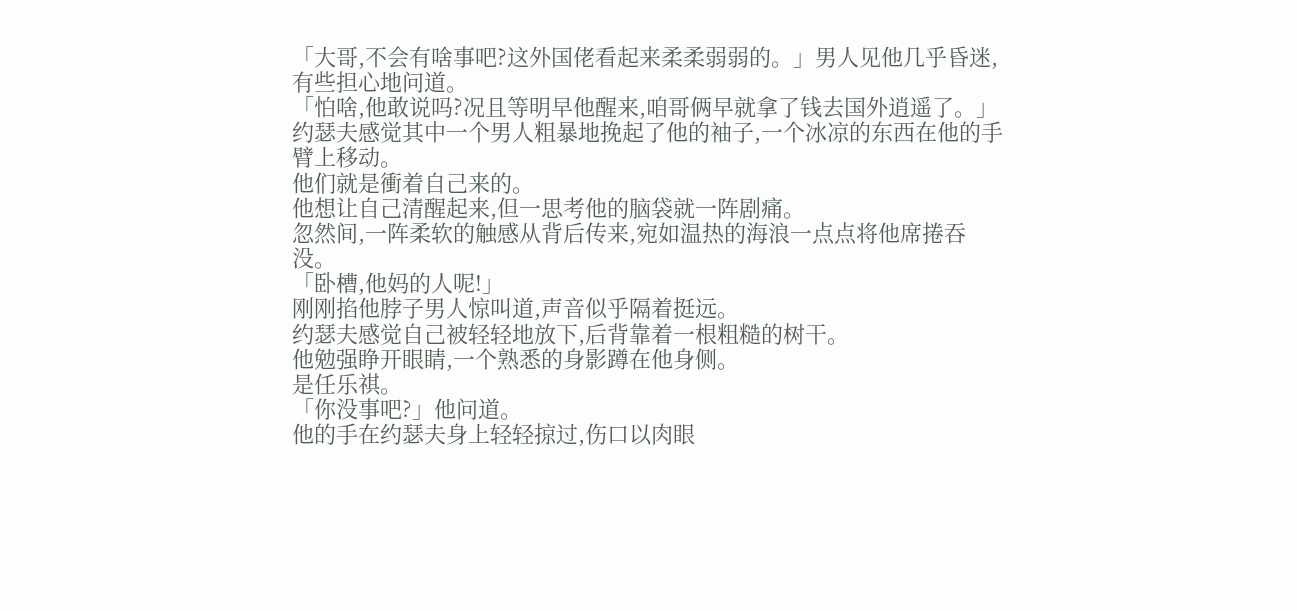「大哥,不会有啥事吧?这外国佬看起来柔柔弱弱的。」男人见他几乎昏迷,有些担心地问道。
「怕啥,他敢说吗?况且等明早他醒来,咱哥俩早就拿了钱去国外逍遥了。」
约瑟夫感觉其中一个男人粗暴地挽起了他的袖子,一个冰凉的东西在他的手臂上移动。
他们就是衝着自己来的。
他想让自己清醒起来,但一思考他的脑袋就一阵剧痛。
忽然间,一阵柔软的触感从背后传来,宛如温热的海浪一点点将他席捲吞没。
「卧槽,他妈的人呢!」
刚刚掐他脖子男人惊叫道,声音似乎隔着挺远。
约瑟夫感觉自己被轻轻地放下,后背靠着一根粗糙的树干。
他勉强睁开眼睛,一个熟悉的身影蹲在他身侧。
是任乐祺。
「你没事吧?」他问道。
他的手在约瑟夫身上轻轻掠过,伤口以肉眼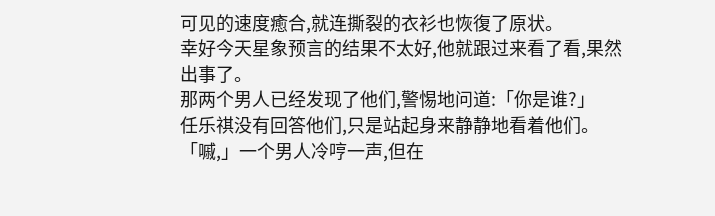可见的速度癒合,就连撕裂的衣衫也恢復了原状。
幸好今天星象预言的结果不太好,他就跟过来看了看,果然出事了。
那两个男人已经发现了他们,警惕地问道:「你是谁?」
任乐祺没有回答他们,只是站起身来静静地看着他们。
「嘁,」一个男人冷哼一声,但在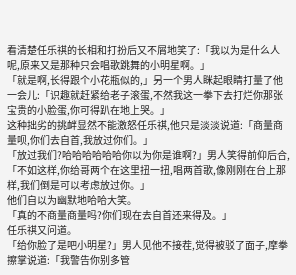看清楚任乐祺的长相和打扮后又不屑地笑了:「我以为是什么人呢,原来又是那种只会唱歌跳舞的小明星啊。」
「就是啊,长得跟个小花瓶似的,」另一个男人眯起眼睛打量了他一会儿:「识趣就赶紧给老子滚蛋,不然我这一拳下去打烂你那张宝贵的小脸蛋,你可得趴在地上哭。」
这种拙劣的挑衅显然不能激怒任乐祺,他只是淡淡说道:「商量商量呗,你们去自首,我放过你们。」
「放过我们?哈哈哈哈哈哈你以为你是谁啊?」男人笑得前仰后合,「不如这样,你给哥两个在这里扭一扭,唱两首歌,像刚刚在台上那样,我们倒是可以考虑放过你。」
他们自以为幽默地哈哈大笑。
「真的不商量商量吗?你们现在去自首还来得及。」
任乐祺又问道。
「给你脸了是吧小明星?」男人见他不接茬,觉得被驳了面子,摩拳擦掌说道:「我警告你别多管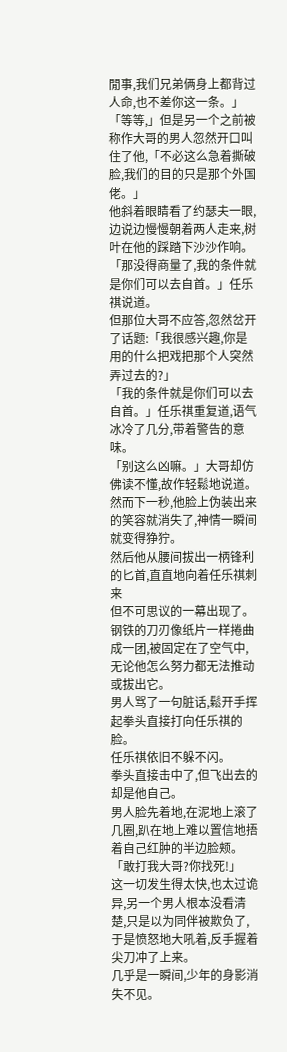閒事,我们兄弟俩身上都背过人命,也不差你这一条。」
「等等,」但是另一个之前被称作大哥的男人忽然开口叫住了他,「不必这么急着撕破脸,我们的目的只是那个外国佬。」
他斜着眼睛看了约瑟夫一眼,边说边慢慢朝着两人走来,树叶在他的踩踏下沙沙作响。
「那没得商量了,我的条件就是你们可以去自首。」任乐祺说道。
但那位大哥不应答,忽然岔开了话题:「我很感兴趣,你是用的什么把戏把那个人突然弄过去的?」
「我的条件就是你们可以去自首。」任乐祺重复道,语气冰冷了几分,带着警告的意味。
「别这么凶嘛。」大哥却仿佛读不懂,故作轻鬆地说道。
然而下一秒,他脸上伪装出来的笑容就消失了,神情一瞬间就变得狰狞。
然后他从腰间拔出一柄锋利的匕首,直直地向着任乐祺刺来
但不可思议的一幕出现了。
钢铁的刀刃像纸片一样捲曲成一团,被固定在了空气中,无论他怎么努力都无法推动或拔出它。
男人骂了一句脏话,鬆开手挥起拳头直接打向任乐祺的脸。
任乐祺依旧不躲不闪。
拳头直接击中了,但飞出去的却是他自己。
男人脸先着地,在泥地上滚了几圈,趴在地上难以置信地捂着自己红肿的半边脸颊。
「敢打我大哥?你找死!」
这一切发生得太快,也太过诡异,另一个男人根本没看清楚,只是以为同伴被欺负了,于是愤怒地大吼着,反手握着尖刀冲了上来。
几乎是一瞬间,少年的身影消失不见。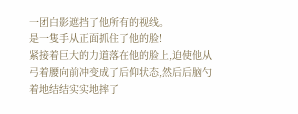一团白影遮挡了他所有的视线。
是一隻手从正面抓住了他的脸!
紧接着巨大的力道落在他的脸上,迫使他从弓着腰向前冲变成了后仰状态,然后后脑勺着地结结实实地摔了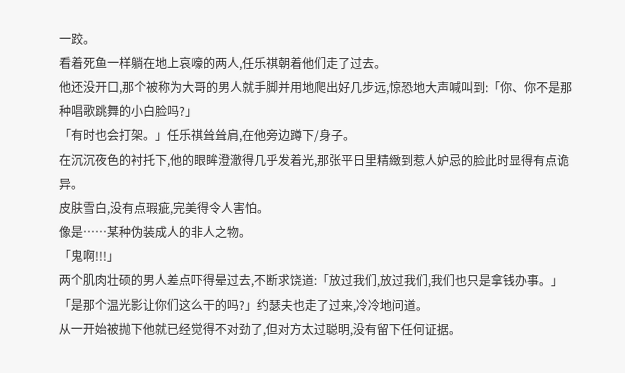一跤。
看着死鱼一样躺在地上哀嚎的两人,任乐祺朝着他们走了过去。
他还没开口,那个被称为大哥的男人就手脚并用地爬出好几步远,惊恐地大声喊叫到:「你、你不是那种唱歌跳舞的小白脸吗?」
「有时也会打架。」任乐祺耸耸肩,在他旁边蹲下/身子。
在沉沉夜色的衬托下,他的眼眸澄澈得几乎发着光,那张平日里精緻到惹人妒忌的脸此时显得有点诡异。
皮肤雪白,没有点瑕疵,完美得令人害怕。
像是……某种伪装成人的非人之物。
「鬼啊!!!」
两个肌肉壮硕的男人差点吓得晕过去,不断求饶道:「放过我们,放过我们,我们也只是拿钱办事。」
「是那个温光影让你们这么干的吗?」约瑟夫也走了过来,冷冷地问道。
从一开始被抛下他就已经觉得不对劲了,但对方太过聪明,没有留下任何证据。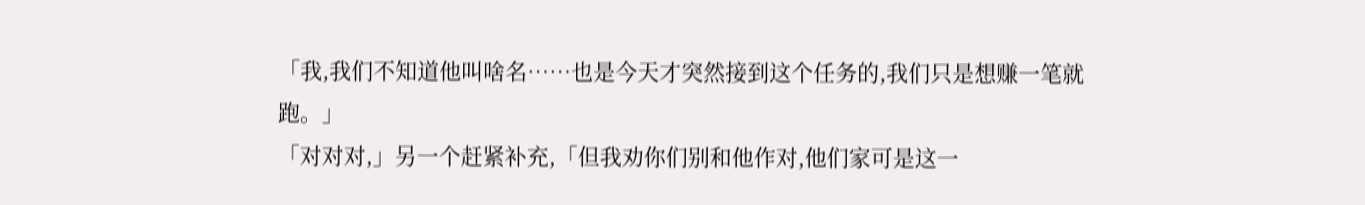「我,我们不知道他叫啥名……也是今天才突然接到这个任务的,我们只是想赚一笔就跑。」
「对对对,」另一个赶紧补充,「但我劝你们别和他作对,他们家可是这一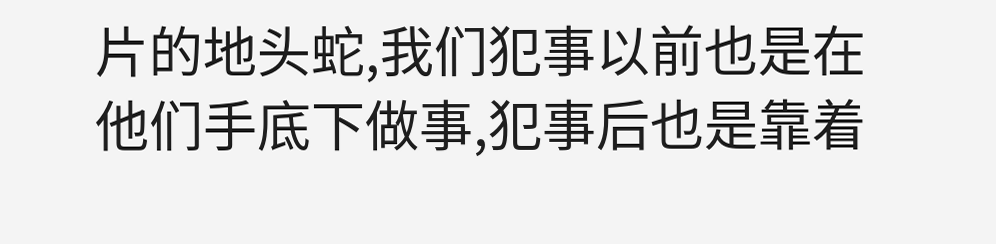片的地头蛇,我们犯事以前也是在他们手底下做事,犯事后也是靠着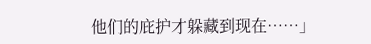他们的庇护才躲藏到现在……」